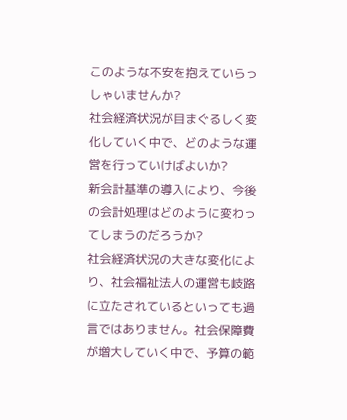このような不安を抱えていらっしゃいませんか?
社会経済状況が目まぐるしく変化していく中で、どのような運営を行っていけばよいか?
新会計基準の導入により、今後の会計処理はどのように変わってしまうのだろうか?
社会経済状況の大きな変化により、社会福祉法人の運営も岐路に立たされているといっても過言ではありません。社会保障費が増大していく中で、予算の範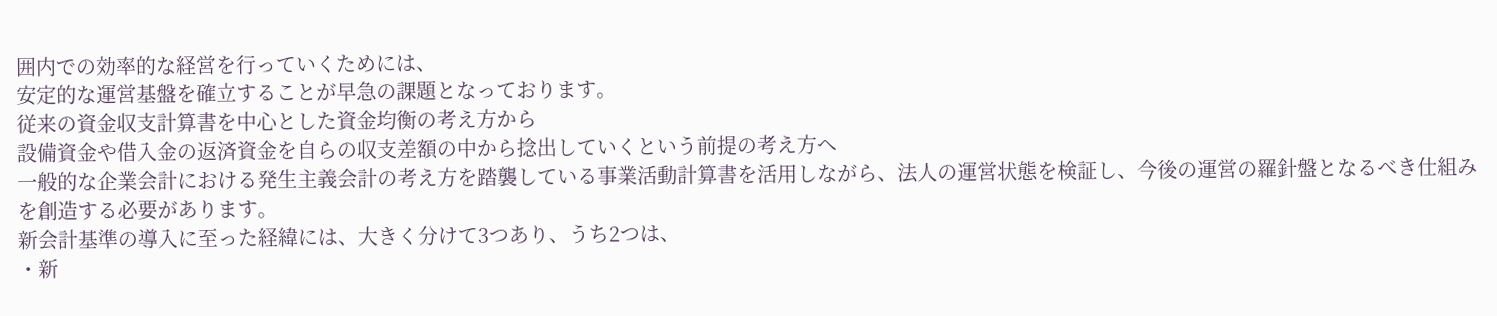囲内での効率的な経営を行っていくためには、
安定的な運営基盤を確立することが早急の課題となっております。
従来の資金収支計算書を中心とした資金均衡の考え方から
設備資金や借入金の返済資金を自らの収支差額の中から捻出していくという前提の考え方へ
一般的な企業会計における発生主義会計の考え方を踏襲している事業活動計算書を活用しながら、法人の運営状態を検証し、今後の運営の羅針盤となるべき仕組みを創造する必要があります。
新会計基準の導入に至った経緯には、大きく分けて3つあり、うち2つは、
・新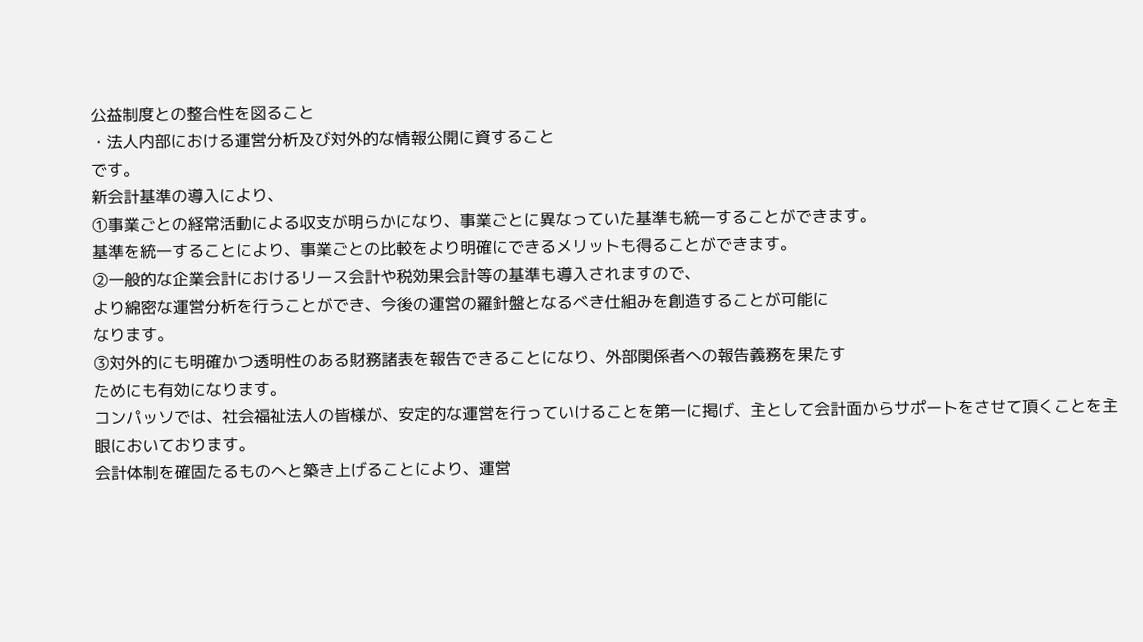公益制度との整合性を図ること
・法人内部における運営分析及び対外的な情報公開に資すること
です。
新会計基準の導入により、
①事業ごとの経常活動による収支が明らかになり、事業ごとに異なっていた基準も統一することができます。
基準を統一することにより、事業ごとの比較をより明確にできるメリットも得ることができます。
②一般的な企業会計におけるリース会計や税効果会計等の基準も導入されますので、
より綿密な運営分析を行うことができ、今後の運営の羅針盤となるべき仕組みを創造することが可能に
なります。
③対外的にも明確かつ透明性のある財務諸表を報告できることになり、外部関係者への報告義務を果たす
ためにも有効になります。
コンパッソでは、社会福祉法人の皆様が、安定的な運営を行っていけることを第一に掲げ、主として会計面からサポートをさせて頂くことを主眼においております。
会計体制を確固たるものへと築き上げることにより、運営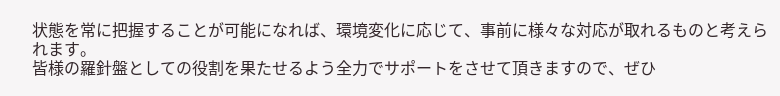状態を常に把握することが可能になれば、環境変化に応じて、事前に様々な対応が取れるものと考えられます。
皆様の羅針盤としての役割を果たせるよう全力でサポートをさせて頂きますので、ぜひ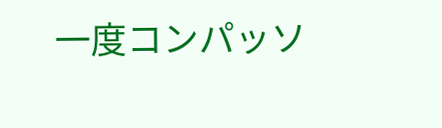一度コンパッソ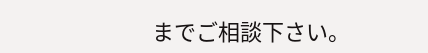までご相談下さい。